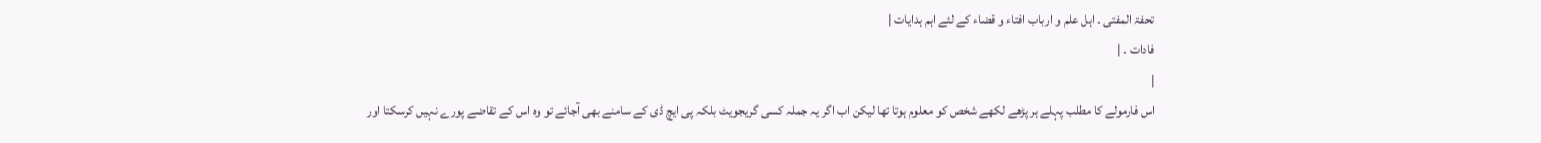تحفۃ المفتی ۔ اہل علم و ارباب افتاء و قضاء کے لئے اہم ہدایات |
فادات ۔ |
|
اس فارمولے کا مطلب پہلے ہر پڑھے لکھے شخص کو معلوم ہوتا تھا لیکن اب اگر یہ جملہ کسی گریجویٹ بلکہ پی ایچ ڈی کے سامنے بھی آجائے تو وہ اس کے تقاضے پورے نہیں کرسکتا اور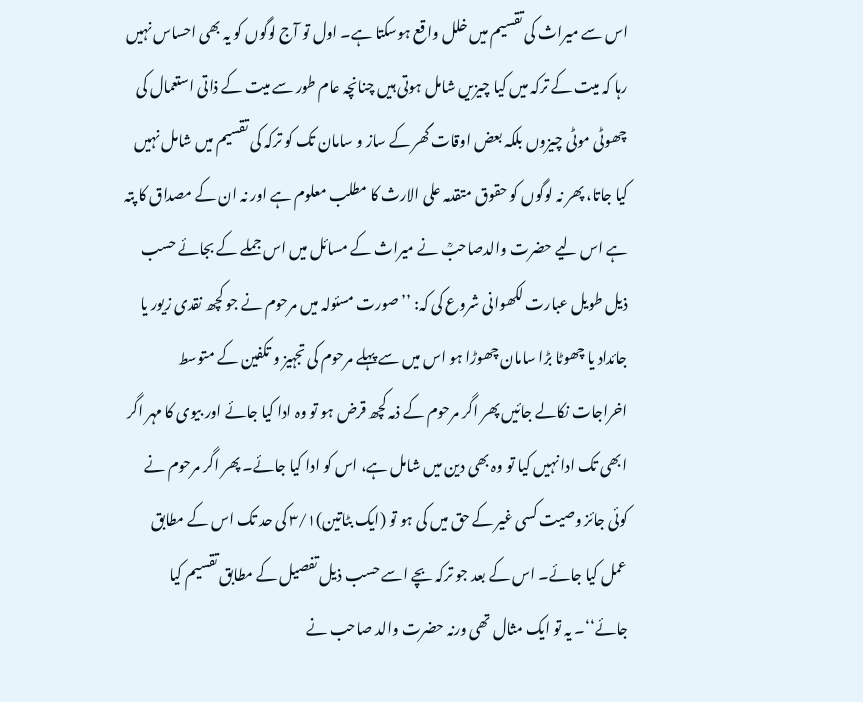اس سے میراث کی تقسیم میں خلل واقع ہوسکتا ہے۔ اول تو آج لوگوں کو یہ بھی احساس نہیں رہا کہ میت کے ترکہ میں کیا چیزیں شامل ہوتی ہیں چنانچہ عام طور سے میت کے ذاتی استعمال کی چھوٹی موٹی چیزوں بلکہ بعض اوقات گھر کے ساز و سامان تک کو ترکہ کی تقسیم میں شامل نہیں کیا جاتا، پھر نہ لوگوں کو حقوق متقدمہ علی الارث کا مطلب معلوم ہے اور نہ ان کے مصداق کا پتہ ہے اس لیے حضرت والدصاحبؒ نے میراث کے مسائل میں اس جملے کے بجائے حسب ذیل طویل عبارت لکھوانی شروع کی کہ: ’’صورت مسئولہ میں مرحوم نے جو کچھ نقدی زیور یا جائداد یا چھوٹا بڑا سامان چھوڑا ہو اس میں سے پہلے مرحوم کی تجہیز و تکفین کے متوسط اخراجات نکالے جائیں پھر اگر مرحوم کے ذمہ کچھ قرض ہو تو وہ ادا کیا جائے اور بیوی کا مہر اگر ابھی تک ادا نہیں کیا تو وہ بھی دین میں شامل ہے، اس کو ادا کیا جائے۔ پھر اگر مرحوم نے کوئی جائز وصیت کسی غیر کے حق میں کی ہو تو (ایک بٹاتین)۳/۱ کی حد تک اس کے مطابق عمل کیا جائے۔ اس کے بعد جو ترکہ بچے اسے حسب ذیل تفصیل کے مطابق تقسیم کیا جائے‘‘۔ یہ تو ایک مثال تھی ورنہ حضرت والد صاحب نے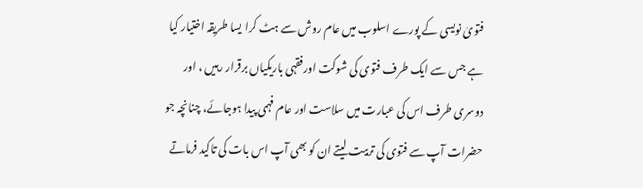فتویٰ نویسی کے پورے اسلوب میں عام روش سے ہٹ کرا یسا طریقہ اختیار کیا ہے جس سے ایک طرف فتوی کی شوکت اورفقہی باریکیاں برقرار رہیں ، اور دوسری طرف اس کی عبارت میں سلاست اور عام فہمی پیدا ہوجائے، چنانچہ جو حضرات آپ سے فتوی کی تربیت لیتے ان کو بھی آپ اس بات کی تاکید فرماتے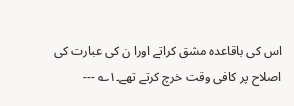اس کی باقاعدہ مشق کراتے اورا ن کی عبارت کی اصلاح پر کافی وقت خرچ کرتے تھے۔۱؎ ---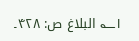۱؎ البلاغ ص: ۴۲۸۔